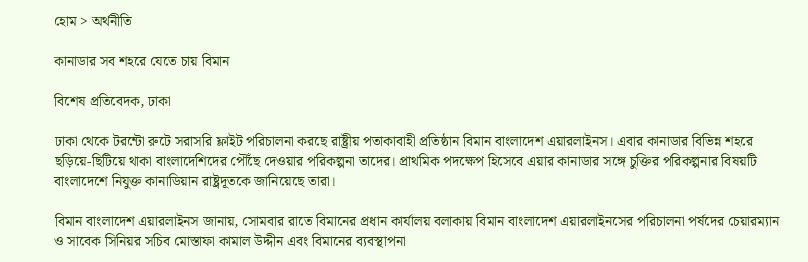হোম > অর্থনীতি

কানাডার সব শহরে যেতে চায় বিমান

বিশেষ প্রতিবেদক, ঢাকা

ঢাকা থেকে টরন্টো রুটে সরাসরি ফ্লাইট পরিচালনা করছে রাষ্ট্রীয় পতাকাবাহী প্রতিষ্ঠান বিমান বাংলাদেশ এয়ারলাইনস। এবার কানাডার বিভিন্ন শহরে ছড়িয়ে-ছিটিয়ে থাকা বাংলাদেশিদের পৌঁছে দেওয়ার পরিকল্পনা তাদের। প্রাথমিক পদক্ষেপ হিসেবে এয়ার কানাডার সঙ্গে চুক্তির পরিকল্পনার বিষয়টি বাংলাদেশে নিযুক্ত কানাডিয়ান রাষ্ট্রদূতকে জানিয়েছে তারা।

বিমান বাংলাদেশ এয়ারলাইনস জানায়, সোমবার রাতে বিমানের প্রধান কার্যালয় বলাকায় বিমান বাংলাদেশ এয়ারলাইনসের পরিচালনা পর্ষদের চেয়ারম্যান ও সাবেক সিনিয়র সচিব মোস্তাফা কামাল উদ্দীন এবং বিমানের ব্যবস্থাপনা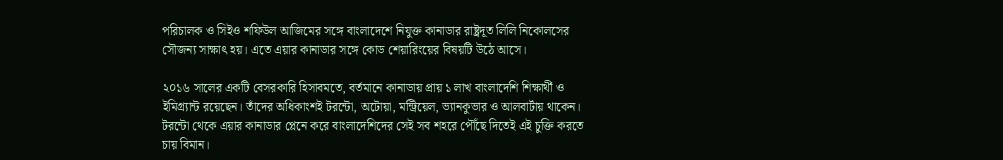পরিচালক ও সিইও শফিউল আজিমের সঙ্গে বাংলাদেশে নিযুক্ত কানাডার রাষ্ট্রদূত লিলি নিকোলসের সৌজন্য সাক্ষাৎ হয়। এতে এয়ার কানাডার সঙ্গে কোড শেয়ারিংয়ের বিষয়টি উঠে আসে।

২০১৬ সালের একটি বেসরকারি হিসাবমতে, বর্তমানে কানাডায় প্রায় ১ লাখ বাংলাদেশি শিক্ষার্থী ও ইমিগ্র্যান্ট রয়েছেন। তাঁদের অধিকাংশই টরন্টো, অটোয়া, মন্ট্রিয়েল, ভ্যানকুভার ও আলবার্টায় থাকেন। টরন্টো থেকে এয়ার কানাডার প্লেনে করে বাংলাদেশিদের সেই সব শহরে পৌঁছে দিতেই এই চুক্তি করতে চায় বিমান।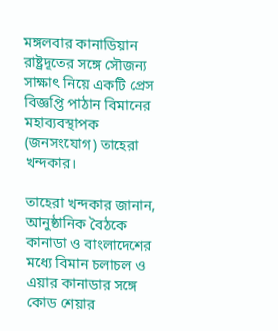মঙ্গলবার কানাডিয়ান রাষ্ট্রদূতের সঙ্গে সৌজন্য সাক্ষাৎ নিয়ে একটি প্রেস বিজ্ঞপ্তি পাঠান বিমানের মহাব্যবস্থাপক (জনসংযোগ) তাহেরা খন্দকার।

তাহেরা খন্দকার জানান, আনুষ্ঠানিক বৈঠকে কানাডা ও বাংলাদেশের মধ্যে বিমান চলাচল ও এয়ার কানাডার সঙ্গে কোড শেয়ার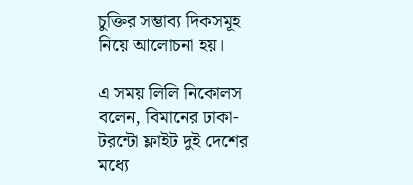চুক্তির সম্ভাব্য দিকসমূহ নিয়ে আলোচনা হয়।

এ সময় লিলি নিকোলস বলেন, বিমানের ঢাকা-টরন্টো ফ্লাইট দুই দেশের মধ্যে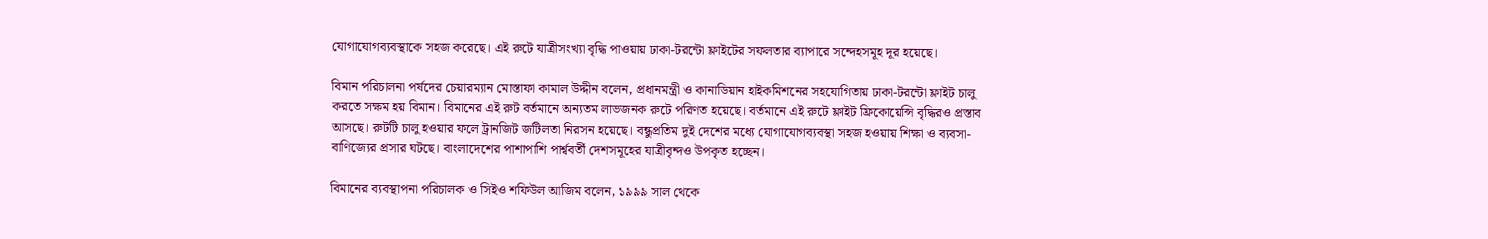যোগাযোগব্যবস্থাকে সহজ করেছে। এই রুটে যাত্রীসংখ্যা বৃদ্ধি পাওয়ায় ঢাকা-টরন্টো ফ্লাইটের সফলতার ব্যাপারে সন্দেহসমূহ দূর হয়েছে।

বিমান পরিচালনা পর্ষদের চেয়ারম্যান মোস্তাফা কামাল উদ্দীন বলেন, প্রধানমন্ত্রী ও কানাডিয়ান হাইকমিশনের সহযোগিতায় ঢাকা-টরন্টো ফ্লাইট চালু করতে সক্ষম হয় বিমান। বিমানের এই রুট বর্তমানে অন্যতম লাভজনক রুটে পরিণত হয়েছে। বর্তমানে এই রুটে ফ্লাইট ফ্রিকোয়েন্সি বৃদ্ধিরও প্রস্তাব আসছে। রুটটি চালু হওয়ার ফলে ট্রানজিট জটিলতা নিরসন হয়েছে। বন্ধুপ্রতিম দুই দেশের মধ্যে যোগাযোগব্যবস্থা সহজ হওয়ায় শিক্ষা ও ব্যবসা-বাণিজ্যের প্রসার ঘটছে। বাংলাদেশের পাশাপাশি পার্শ্ববর্তী দেশসমূহের যাত্রীবৃন্দও উপকৃত হচ্ছেন।

বিমানের ব্যবস্থাপনা পরিচালক ও সিইও শফিউল আজিম বলেন, ১৯৯৯ সাল থেকে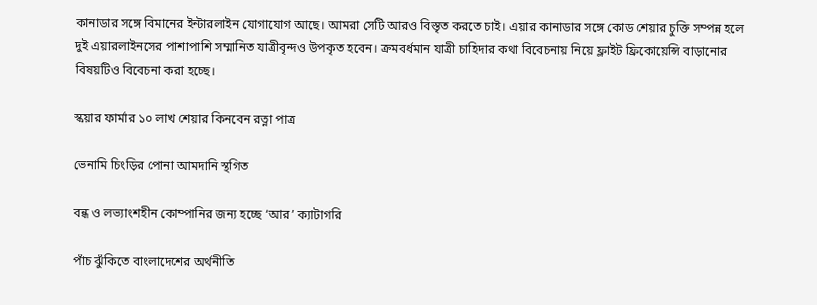কানাডার সঙ্গে বিমানের ইন্টারলাইন যোগাযোগ আছে। আমরা সেটি আরও বিস্তৃত করতে চাই। এয়ার কানাডার সঙ্গে কোড শেয়ার চুক্তি সম্পন্ন হলে দুই এয়ারলাইনসের পাশাপাশি সম্মানিত যাত্রীবৃন্দও উপকৃত হবেন। ক্রমবর্ধমান যাত্রী চাহিদার কথা বিবেচনায় নিয়ে ফ্লাইট ফ্রিকোয়েন্সি বাড়ানোর বিষয়টিও বিবেচনা করা হচ্ছে।

স্কয়ার ফার্মার ১০ লাখ শেয়ার কিনবেন রত্না পাত্র

ভেনামি চিংড়ির পোনা আমদানি স্থগিত

বন্ধ ও লভ্যাংশহীন কোম্পানির জন্য হচ্ছে ‘আর’ ক্যাটাগরি

পাঁচ ঝুঁকিতে বাংলাদেশের অর্থনীতি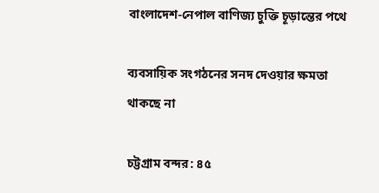বাংলাদেশ-নেপাল বাণিজ্য চুক্তি চূড়ান্তের পথে

ব্যবসায়িক সংগঠনের সনদ দেওয়ার ক্ষমতা থাকছে না

চট্টগ্রাম বন্দর: ৪৫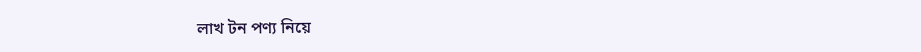লাখ টন পণ্য নিয়ে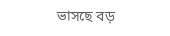ভাসছে বড়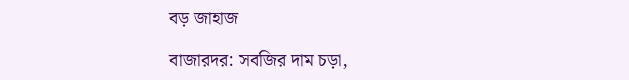বড় জাহাজ

বাজারদর: সবজির দাম চড়া,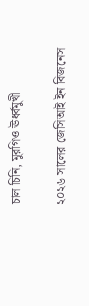চাল চিনি, মুরগিও ঊর্ধ্বমুখী

২০২৬ সালের জেসিআই ইন বিজনেস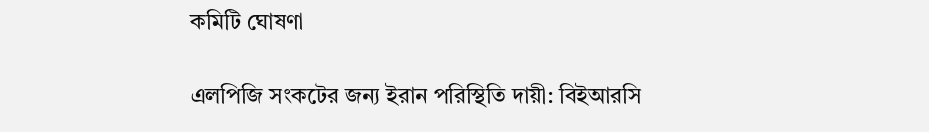কমিটি ঘোষণা

এলপিজি সংকটের জন্য ইরান পরিস্থিতি দায়ী: বিইআরসি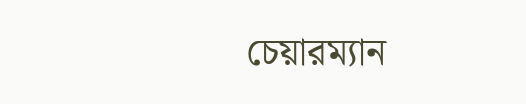চেয়ারম্যান